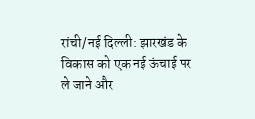रांची/नई दिल्ली: झारखंड के विकास को एक नई ऊंचाई पर ले जाने और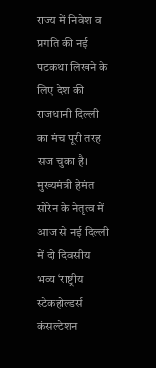राज्य में निवेश व प्रगति की नई पटकथा लिखने के लिए देश की राजधानी दिल्ली का मंच पूरी तरह सज चुका है। मुख्यमंत्री हेमंत सोरेन के नेतृत्व में आज से नई दिल्ली में दो दिवसीय भव्य ‘राष्ट्रीय स्टेकहोल्डर्स कंसल्टेशन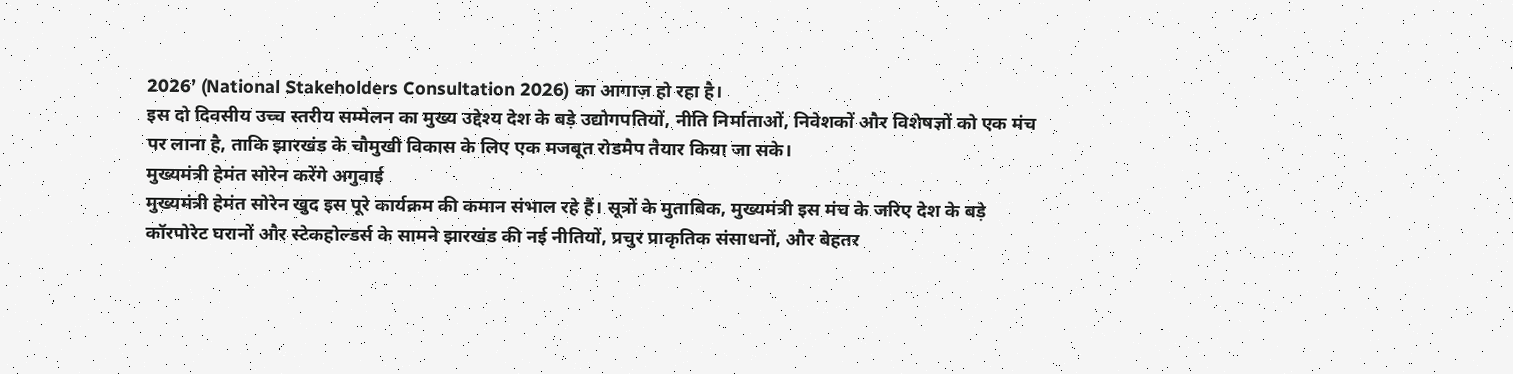2026’ (National Stakeholders Consultation 2026) का आगाज़ हो रहा है।
इस दो दिवसीय उच्च स्तरीय सम्मेलन का मुख्य उद्देश्य देश के बड़े उद्योगपतियों, नीति निर्माताओं, निवेशकों और विशेषज्ञों को एक मंच पर लाना है, ताकि झारखंड के चौमुखी विकास के लिए एक मजबूत रोडमैप तैयार किया जा सके।
मुख्यमंत्री हेमंत सोरेन करेंगे अगुवाई
मुख्यमंत्री हेमंत सोरेन खुद इस पूरे कार्यक्रम की कमान संभाल रहे हैं। सूत्रों के मुताबिक, मुख्यमंत्री इस मंच के जरिए देश के बड़े कॉरपोरेट घरानों और स्टेकहोल्डर्स के सामने झारखंड की नई नीतियों, प्रचुर प्राकृतिक संसाधनों, और बेहतर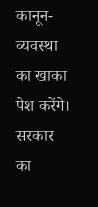कानून-व्यवस्था का खाका पेश करेंगे। सरकार का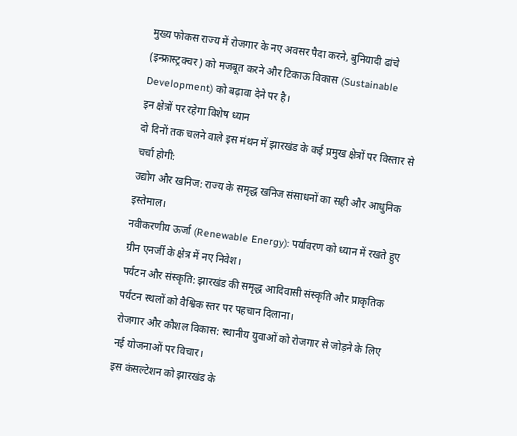मुख्य फोकस राज्य में रोजगार के नए अवसर पैदा करने, बुनियादी ढांचे (इन्फ्रास्ट्रक्चर) को मजबूत करने और टिकाऊ विकास (Sustainable Development) को बढ़ावा देने पर है।
इन क्षेत्रों पर रहेगा विशेष ध्यान
दो दिनों तक चलने वाले इस मंथन में झारखंड के कई प्रमुख क्षेत्रों पर विस्तार से चर्चा होगी:
उद्योग और खनिज: राज्य के समृद्ध खनिज संसाधनों का सही और आधुनिक इस्तेमाल।
नवीकरणीय ऊर्जा (Renewable Energy): पर्यावरण को ध्यान में रखते हुए ग्रीन एनर्जी के क्षेत्र में नए निवेश।
पर्यटन और संस्कृति: झारखंड की समृद्ध आदिवासी संस्कृति और प्राकृतिक पर्यटन स्थलों को वैश्विक स्तर पर पहचान दिलाना।
रोजगार और कौशल विकास: स्थानीय युवाओं को रोजगार से जोड़ने के लिए नई योजनाओं पर विचार।
इस कंसल्टेशन को झारखंड के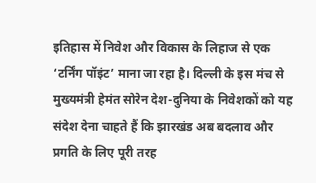इतिहास में निवेश और विकास के लिहाज से एक ‘टर्निंग पॉइंट’ माना जा रहा है। दिल्ली के इस मंच से मुख्यमंत्री हेमंत सोरेन देश-दुनिया के निवेशकों को यह संदेश देना चाहते हैं कि झारखंड अब बदलाव और प्रगति के लिए पूरी तरह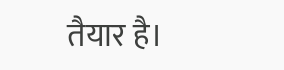तैयार है।